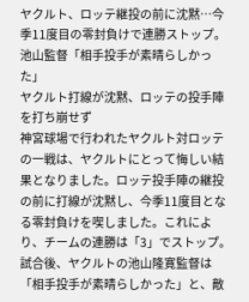ヤクルト、ロッテ継投の前に沈黙…今季11度目の零封負けで連勝ストップ。池山監督「相手投手が素晴らしかった」
ヤクルト打線が沈黙、ロッテの投手陣を打ち崩せず
神宮球場で行われたヤクルト対ロッテの一戦は、ヤクルトにとって悔しい結果となりました。ロッテ投手陣の継投の前に打線が沈黙し、今季11度目となる零封負けを喫しました。これにより、チームの連勝は「3」でストップ。試合後、ヤクルトの池山隆寛監督は「相手投手が素晴らしかった」と、敵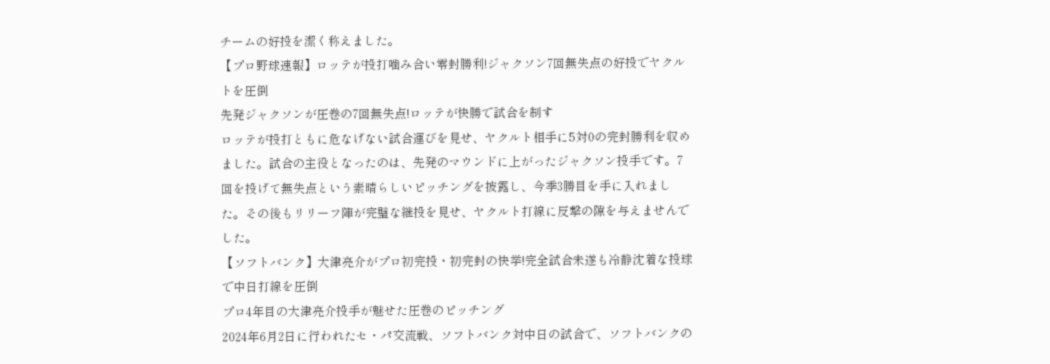チームの好投を潔く称えました。
【プロ野球速報】ロッテが投打噛み合い零封勝利!ジャクソン7回無失点の好投でヤクルトを圧倒
先発ジャクソンが圧巻の7回無失点!ロッテが快勝で試合を制す
ロッテが投打ともに危なげない試合運びを見せ、ヤクルト相手に5対0の完封勝利を収めました。試合の主役となったのは、先発のマウンドに上がったジャクソン投手です。7回を投げて無失点という素晴らしいピッチングを披露し、今季3勝目を手に入れました。その後もリリーフ陣が完璧な継投を見せ、ヤクルト打線に反撃の隙を与えませんでした。
【ソフトバンク】大津亮介がプロ初完投・初完封の快挙!完全試合未遂も冷静沈着な投球で中日打線を圧倒
プロ4年目の大津亮介投手が魅せた圧巻のピッチング
2024年6月2日に行われたセ・パ交流戦、ソフトバンク対中日の試合で、ソフトバンクの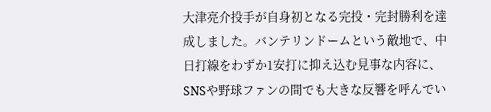大津亮介投手が自身初となる完投・完封勝利を達成しました。バンテリンドームという敵地で、中日打線をわずか1安打に抑え込む見事な内容に、SNSや野球ファンの間でも大きな反響を呼んでい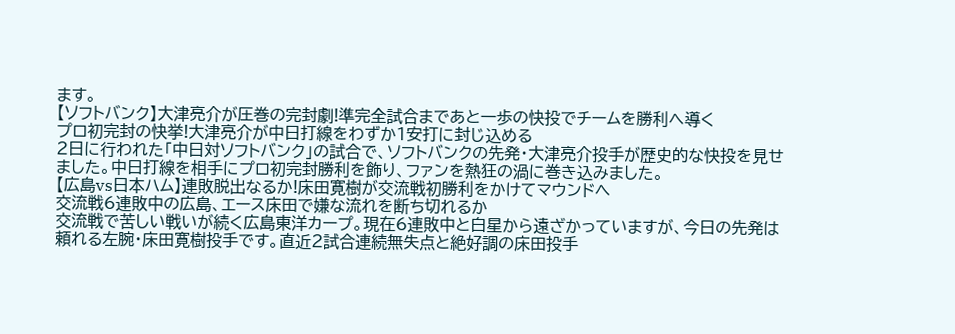ます。
【ソフトバンク】大津亮介が圧巻の完封劇!準完全試合まであと一歩の快投でチームを勝利へ導く
プロ初完封の快挙!大津亮介が中日打線をわずか1安打に封じ込める
2日に行われた「中日対ソフトバンク」の試合で、ソフトバンクの先発・大津亮介投手が歴史的な快投を見せました。中日打線を相手にプロ初完封勝利を飾り、ファンを熱狂の渦に巻き込みました。
【広島vs日本ハム】連敗脱出なるか!床田寛樹が交流戦初勝利をかけてマウンドへ
交流戦6連敗中の広島、エース床田で嫌な流れを断ち切れるか
交流戦で苦しい戦いが続く広島東洋カープ。現在6連敗中と白星から遠ざかっていますが、今日の先発は頼れる左腕・床田寛樹投手です。直近2試合連続無失点と絶好調の床田投手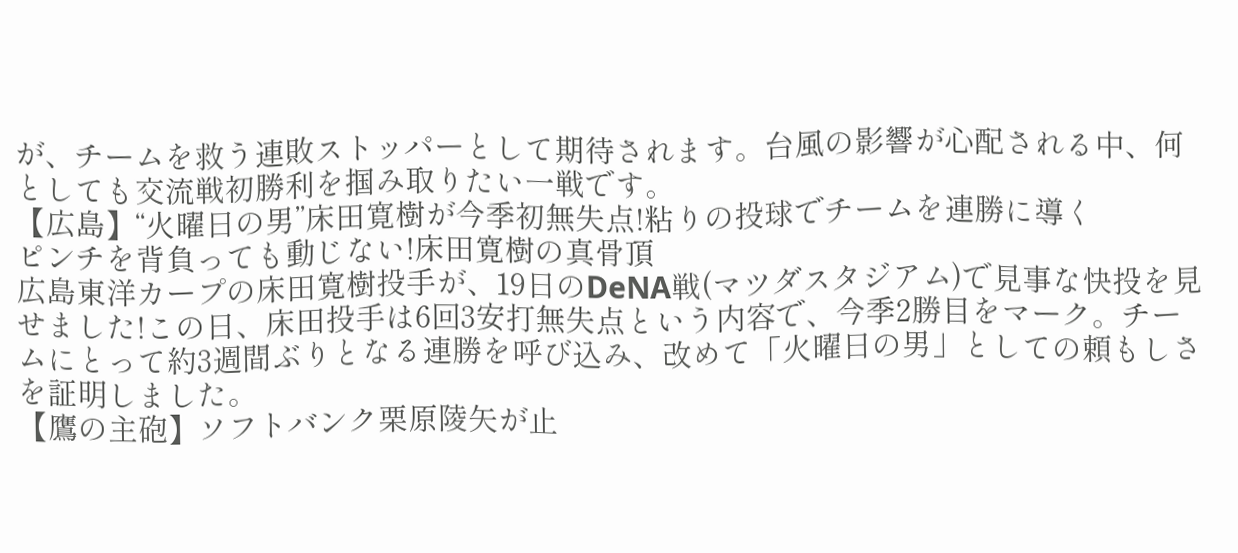が、チームを救う連敗ストッパーとして期待されます。台風の影響が心配される中、何としても交流戦初勝利を掴み取りたい一戦です。
【広島】“火曜日の男”床田寛樹が今季初無失点!粘りの投球でチームを連勝に導く
ピンチを背負っても動じない!床田寛樹の真骨頂
広島東洋カープの床田寛樹投手が、19日のDeNA戦(マツダスタジアム)で見事な快投を見せました!この日、床田投手は6回3安打無失点という内容で、今季2勝目をマーク。チームにとって約3週間ぶりとなる連勝を呼び込み、改めて「火曜日の男」としての頼もしさを証明しました。
【鷹の主砲】ソフトバンク栗原陵矢が止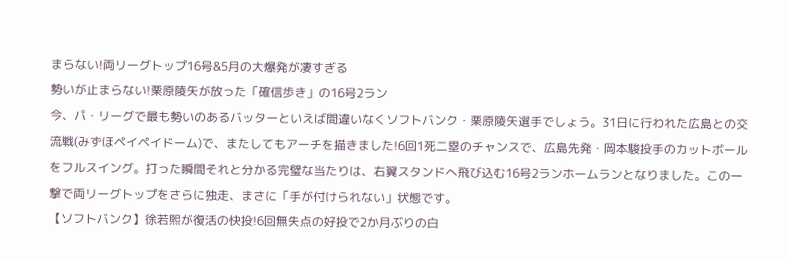まらない!両リーグトップ16号&5月の大爆発が凄すぎる
勢いが止まらない!栗原陵矢が放った「確信歩き」の16号2ラン
今、パ・リーグで最も勢いのあるバッターといえば間違いなくソフトバンク・栗原陵矢選手でしょう。31日に行われた広島との交流戦(みずほペイペイドーム)で、またしてもアーチを描きました!6回1死二塁のチャンスで、広島先発・岡本駿投手のカットボールをフルスイング。打った瞬間それと分かる完璧な当たりは、右翼スタンドへ飛び込む16号2ランホームランとなりました。この一撃で両リーグトップをさらに独走、まさに「手が付けられない」状態です。
【ソフトバンク】徐若熙が復活の快投!6回無失点の好投で2か月ぶりの白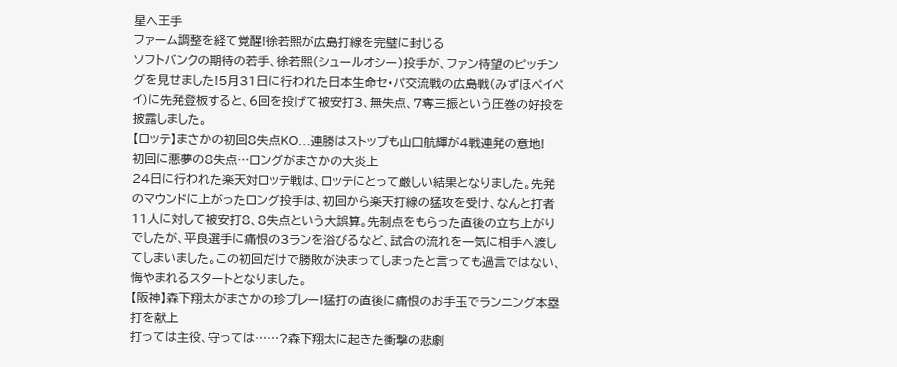星へ王手
ファーム調整を経て覚醒!徐若熙が広島打線を完璧に封じる
ソフトバンクの期待の若手、徐若熙(シュールオシー)投手が、ファン待望のピッチングを見せました!5月31日に行われた日本生命セ・パ交流戦の広島戦(みずほペイペイ)に先発登板すると、6回を投げて被安打3、無失点、7奪三振という圧巻の好投を披露しました。
【ロッテ】まさかの初回8失点KO…連勝はストップも山口航輝が4戦連発の意地!
初回に悪夢の8失点…ロングがまさかの大炎上
24日に行われた楽天対ロッテ戦は、ロッテにとって厳しい結果となりました。先発のマウンドに上がったロング投手は、初回から楽天打線の猛攻を受け、なんと打者11人に対して被安打8、8失点という大誤算。先制点をもらった直後の立ち上がりでしたが、平良選手に痛恨の3ランを浴びるなど、試合の流れを一気に相手へ渡してしまいました。この初回だけで勝敗が決まってしまったと言っても過言ではない、悔やまれるスタートとなりました。
【阪神】森下翔太がまさかの珍プレー!猛打の直後に痛恨のお手玉でランニング本塁打を献上
打っては主役、守っては……?森下翔太に起きた衝撃の悲劇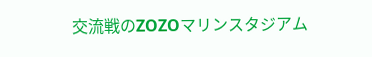交流戦のZOZOマリンスタジアム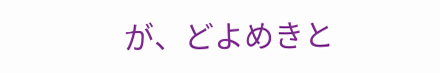が、どよめきと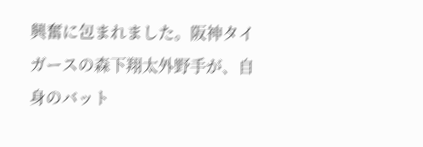興奮に包まれました。阪神タイガースの森下翔太外野手が、自身のバット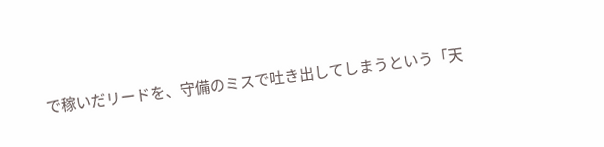で稼いだリードを、守備のミスで吐き出してしまうという「天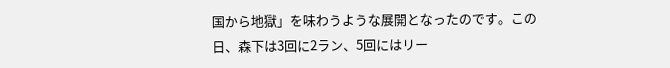国から地獄」を味わうような展開となったのです。この日、森下は3回に2ラン、5回にはリー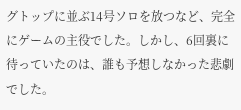グトップに並ぶ14号ソロを放つなど、完全にゲームの主役でした。しかし、6回裏に待っていたのは、誰も予想しなかった悲劇でした。